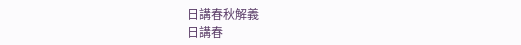日講春秋解義
日講春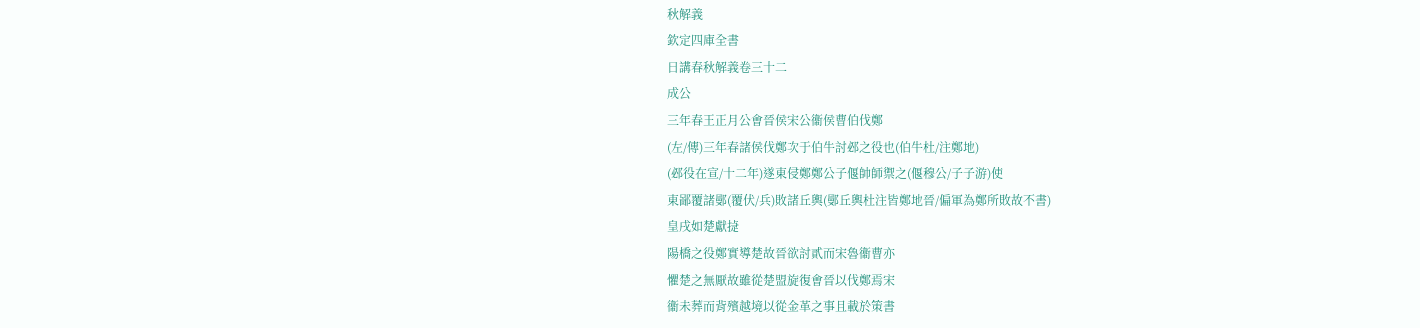秋解義
欽定四庫全書
日講春秋解義卷三十二
成公
三年春王正月公㑹晉侯宋公衞侯曹伯伐鄭
(左/傳)三年春諸侯伐鄭次于伯牛討邲之役也(伯牛杜/注鄭地)
(邲役在宣/十二年)遂東侵鄭鄭公子偃帥師禦之(偃穆公/子子游)使
東鄙覆諸鄤(覆伏/兵)敗諸丘輿(鄤丘輿杜注皆鄭地晉/偏軍為鄭所敗故不書)
皇戌如楚獻㨗
陽橋之役鄭實導楚故晉欲討貳而宋魯衞曹亦
懼楚之無厭故雖從楚盟旋復㑹晉以伐鄭焉宋
衞未葬而背殯越境以從金革之事且載於策書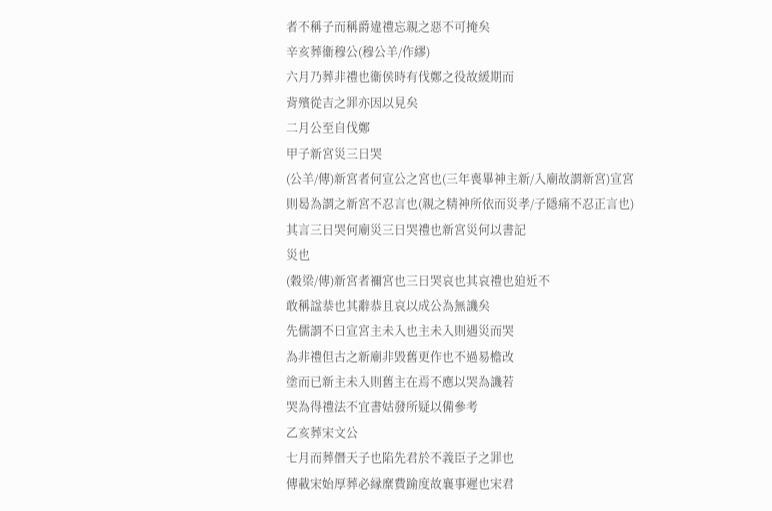者不稱子而稱爵違禮忘親之惡不可掩矣
辛亥葬衞穆公(穆公羊/作繆)
六月乃葬非禮也衞侯時有伐鄭之役故緩期而
背殯從吉之罪亦因以見矣
二月公至自伐鄭
甲子新宮災三日哭
(公羊/傳)新宮者何宣公之宮也(三年喪畢神主新/入廟故謂新宮)宣宮
則曷為謂之新宮不忍言也(親之精神所依而災孝/子隱痛不忍正言也)
其言三日哭何廟災三日哭禮也新宮災何以書記
災也
(穀梁/傳)新宮者禰宮也三日哭哀也其哀禮也廹近不
敢稱諡㳟也其辭恭且哀以成公為無譏矣
先儒謂不曰宣宮主未入也主未入則遇災而哭
為非禮但古之新廟非毁舊更作也不過易檐改
塗而已新主未入則舊主在焉不應以哭為譏若
哭為得禮法不宜書姑發所疑以備參考
乙亥葬宋文公
七月而葬僭天子也陷先君於不義臣子之罪也
傳載宋始厚葬必縁糜費踰度故襄事遲也宋君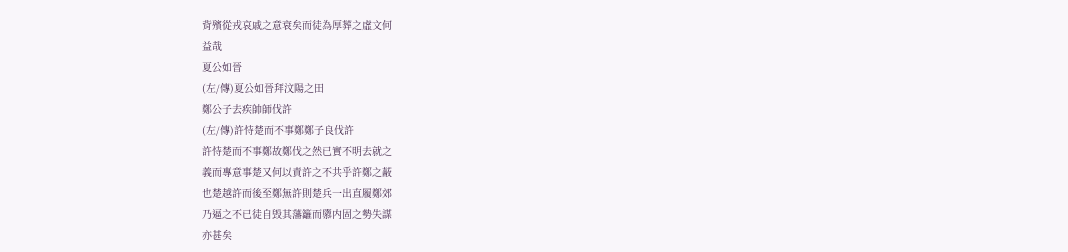背殯從戎哀戚之意衰矣而徒為厚葬之虛文何
益哉
夏公如晉
(左/傳)夏公如晉拜汶陽之田
鄭公子去疾帥師伐許
(左/傳)許恃楚而不事鄭鄭子良伐許
許恃楚而不事鄭故鄭伐之然已實不明去就之
義而專意事楚又何以責許之不共乎許鄭之蔽
也楚越許而後至鄭無許則楚兵一出直履鄭郊
乃逼之不已徒自毁其藩籬而隳内固之勢失謀
亦甚矣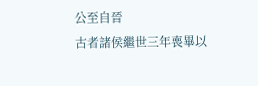公至自晉
古者諸侯繼世三年喪畢以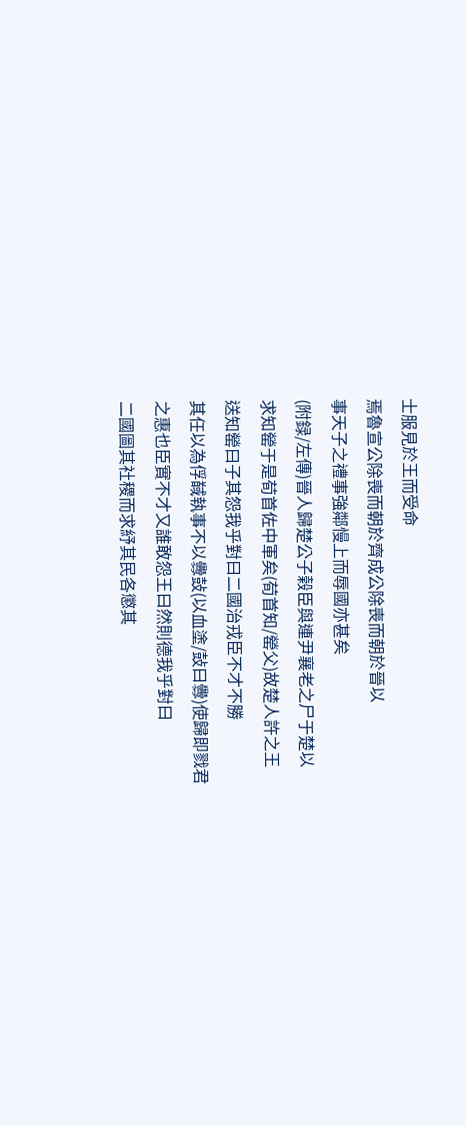士服見於王而受命
焉魯宣公除喪而朝於齊成公除喪而朝於晉以
事天子之禮事強鄰慢上而辱國亦甚矣
(附録/左傳)晉人歸楚公子榖臣與連尹襄老之尸于楚以
求知罃于是荀首佐中軍矣(荀首知/罃父)故楚人許之王
送知罃曰子其怨我乎對曰二國治戎臣不才不勝
其任以為俘馘執事不以釁鼔(以血塗/鼔曰釁)使歸即戮君
之惠也臣實不才又誰敢怨王曰然則德我乎對曰
二國圖其社稷而求紓其民各懲其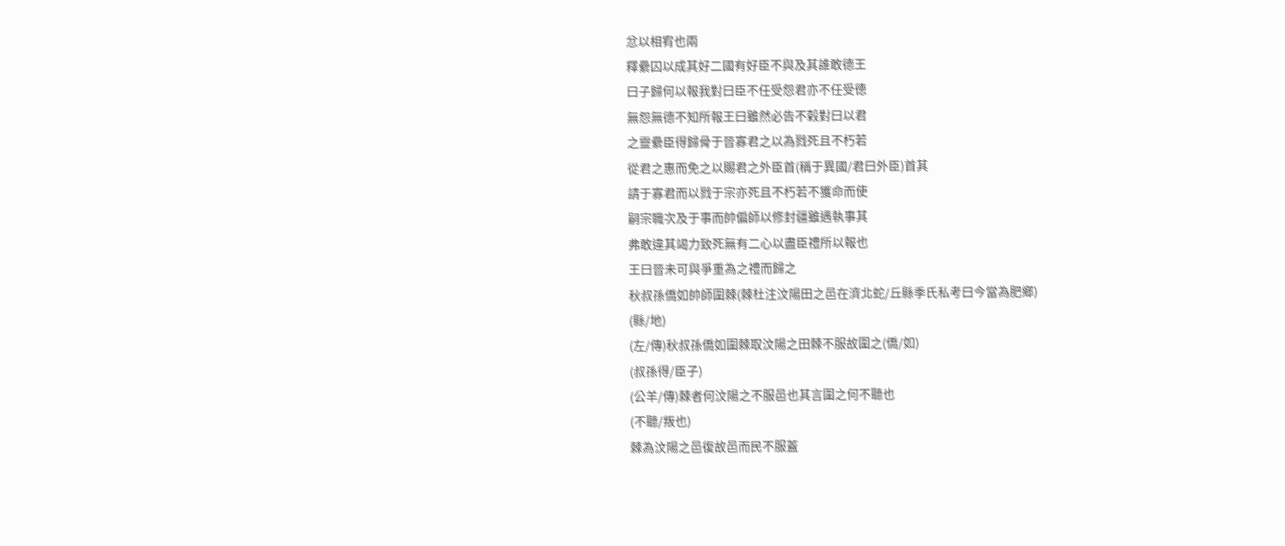忿以相宥也兩
釋纍囚以成其好二國有好臣不與及其誰敢德王
曰子歸何以報我對曰臣不任受怨君亦不任受徳
無怨無德不知所報王曰雖然必告不榖對曰以君
之靈纍臣得歸骨于晉寡君之以為戮死且不朽若
從君之惠而免之以賜君之外臣首(稱于異國/君曰外臣)首其
請于寡君而以戮于宗亦死且不朽若不獲命而使
嗣宗職次及于事而帥偏師以修封疆雖遇執事其
弗敢違其竭力致死無有二心以盡臣禮所以報也
王曰晉未可與爭重為之禮而歸之
秋叔孫僑如帥師圍棘(棘杜注汶陽田之邑在濟北蛇/丘縣季氏私考曰今當為肥鄉)
(縣/地)
(左/傳)秋叔孫僑如圍棘取汶陽之田棘不服故圍之(僑/如)
(叔孫得/臣子)
(公羊/傳)棘者何汶陽之不服邑也其言圍之何不聽也
(不聽/叛也)
棘為汶陽之邑復故邑而民不服蓋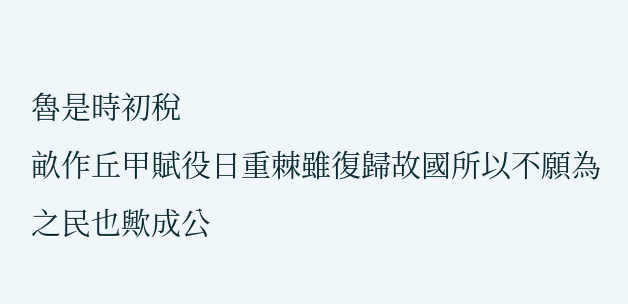魯是時初稅
畝作丘甲賦役日重棘雖復歸故國所以不願為
之民也歟成公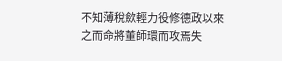不知薄稅歛輕力役修德政以來
之而命將董師環而攻焉失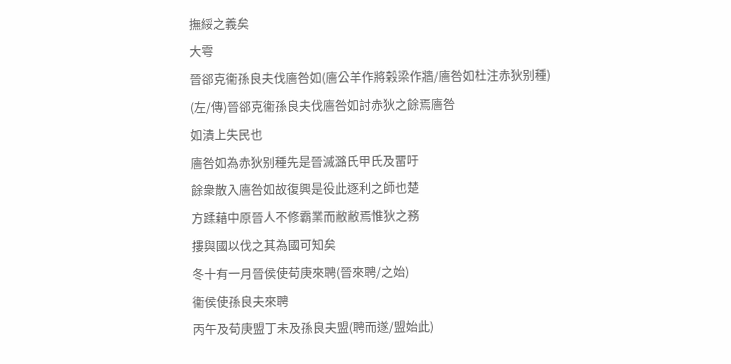撫綏之義矣
大雩
晉郤克衞孫良夫伐廧咎如(廧公羊作將榖梁作牆/廧咎如杜注赤狄别種)
(左/傳)晉郤克衞孫良夫伐廧咎如討赤狄之餘焉廧咎
如潰上失民也
廧咎如為赤狄别種先是晉滅潞氏甲氏及畱吁
餘衆散入廧咎如故復興是役此逐利之師也楚
方蹂藉中原晉人不修霸業而敝敝焉惟狄之務
摟與國以伐之其為國可知矣
冬十有一月晉侯使荀庚來聘(晉來聘/之始)
衞侯使孫良夫來聘
丙午及荀庚盟丁未及孫良夫盟(聘而遂/盟始此)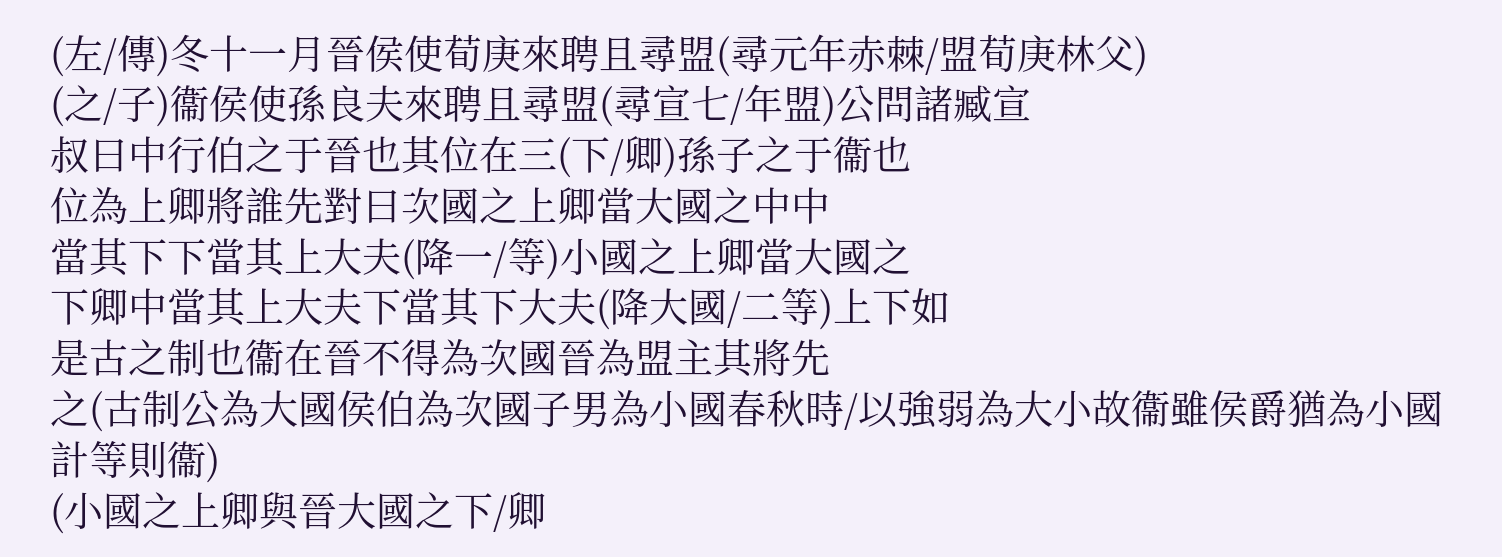(左/傳)冬十一月晉侯使荀庚來聘且尋盟(尋元年赤棘/盟荀庚林父)
(之/子)衞侯使孫良夫來聘且尋盟(尋宣七/年盟)公問諸臧宣
叔曰中行伯之于晉也其位在三(下/卿)孫子之于衞也
位為上卿將誰先對曰次國之上卿當大國之中中
當其下下當其上大夫(降一/等)小國之上卿當大國之
下卿中當其上大夫下當其下大夫(降大國/二等)上下如
是古之制也衞在晉不得為次國晉為盟主其將先
之(古制公為大國侯伯為次國子男為小國春秋時/以強弱為大小故衞雖侯爵猶為小國計等則衞)
(小國之上卿與晉大國之下/卿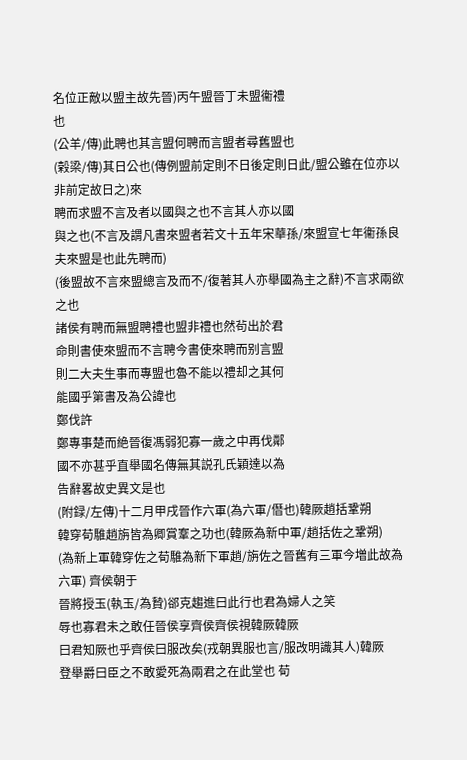名位正敵以盟主故先晉)丙午盟晉丁未盟衞禮
也
(公羊/傳)此聘也其言盟何聘而言盟者尋舊盟也
(榖梁/傳)其日公也(傳例盟前定則不日後定則日此/盟公雖在位亦以非前定故日之)來
聘而求盟不言及者以國與之也不言其人亦以國
與之也(不言及謂凡書來盟者若文十五年宋華孫/來盟宣七年衞孫良夫來盟是也此先聘而)
(後盟故不言來盟總言及而不/復著其人亦舉國為主之辭)不言求兩欲之也
諸侯有聘而無盟聘禮也盟非禮也然茍出於君
命則書使來盟而不言聘今書使來聘而别言盟
則二大夫生事而專盟也魯不能以禮却之其何
能國乎第書及為公諱也
鄭伐許
鄭專事楚而絶晉復馮弱犯寡一歲之中再伐鄰
國不亦甚乎直舉國名傳無其説孔氏穎達以為
告辭畧故史異文是也
(附録/左傳)十二月甲戌晉作六軍(為六軍/僭也)韓厥趙括鞏朔
韓穿荀騅趙旃皆為卿賞鞌之功也(韓厥為新中軍/趙括佐之鞏朔)
(為新上軍韓穿佐之荀騅為新下軍趙/旃佐之晉舊有三軍今増此故為六軍) 齊侯朝于
晉將授玉(執玉/為贄)郤克趨進曰此行也君為婦人之笑
辱也寡君未之敢任晉侯享齊侯齊侯視韓厥韓厥
曰君知厥也乎齊侯曰服改矣(戎朝異服也言/服改明識其人)韓厥
登舉爵曰臣之不敢愛死為兩君之在此堂也 荀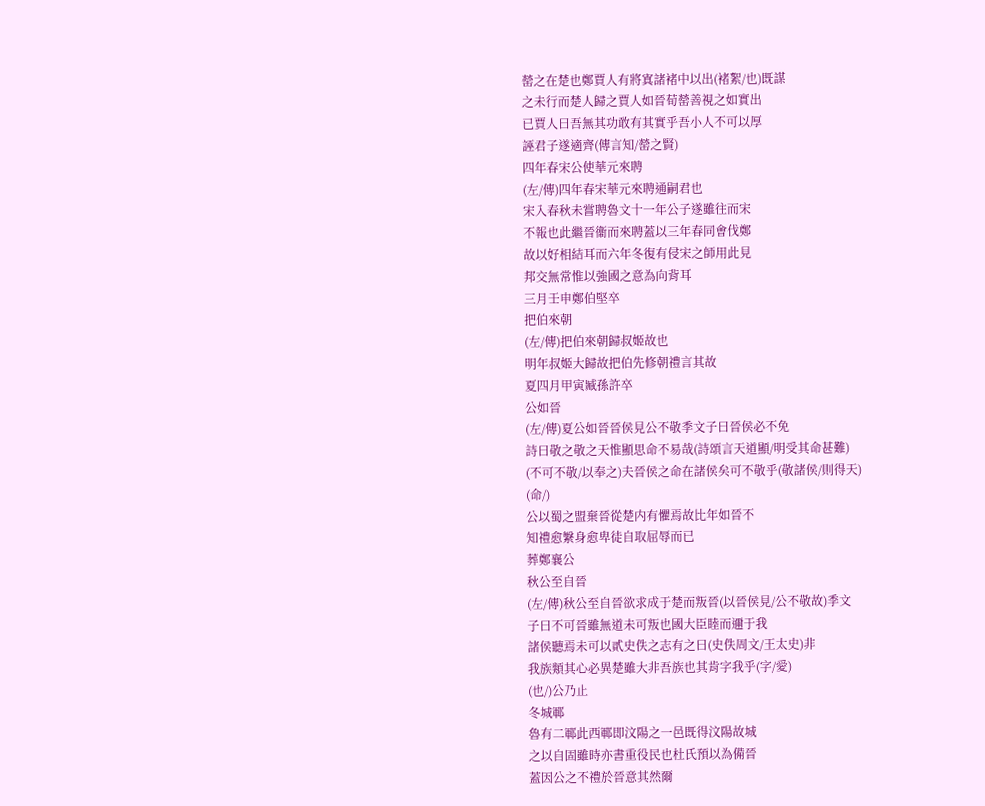罃之在楚也鄭賈人有將寘諸褚中以出(褚絮/也)既謀
之未行而楚人歸之賈人如晉荀罃善視之如實出
已賈人曰吾無其功敢有其實乎吾小人不可以厚
誣君子遂適齊(傳言知/罃之賢)
四年春宋公使華元來聘
(左/傳)四年春宋華元來聘通嗣君也
宋入春秋未嘗聘魯文十一年公子遂雖往而宋
不報也此繼晉衞而來聘蓋以三年春同㑹伐鄭
故以好相結耳而六年冬復有侵宋之師用此見
邦交無常惟以強國之意為向背耳
三月壬申鄭伯堅卒
把伯來朝
(左/傳)把伯來朝歸叔姬故也
明年叔姬大歸故把伯先修朝禮言其故
夏四月甲寅臧孫許卒
公如晉
(左/傳)夏公如晉晉侯見公不敬季文子曰晉侯必不免
詩曰敬之敬之天惟顯思命不易哉(詩頌言天道顯/明受其命甚難)
(不可不敬/以奉之)夫晉侯之命在諸侯矣可不敬乎(敬諸侯/則得天)
(命/)
公以蜀之盟棄晉從楚内有懼焉故比年如晉不
知禮愈䌓身愈卑徒自取屈辱而已
葬鄭襄公
秋公至自晉
(左/傳)秋公至自晉欲求成于楚而叛晉(以晉侯見/公不敬故)季文
子曰不可晉雖無道未可叛也國大臣睦而邇于我
諸侯聽焉未可以貳史佚之志有之曰(史佚周文/王太史)非
我族類其心必異楚雖大非吾族也其肯字我乎(字/愛)
(也/)公乃止
冬城鄆
魯有二鄆此西鄆即汶陽之一邑既得汶陽故城
之以自固雖時亦書重役民也杜氏預以為備晉
蓋因公之不禮於晉意其然爾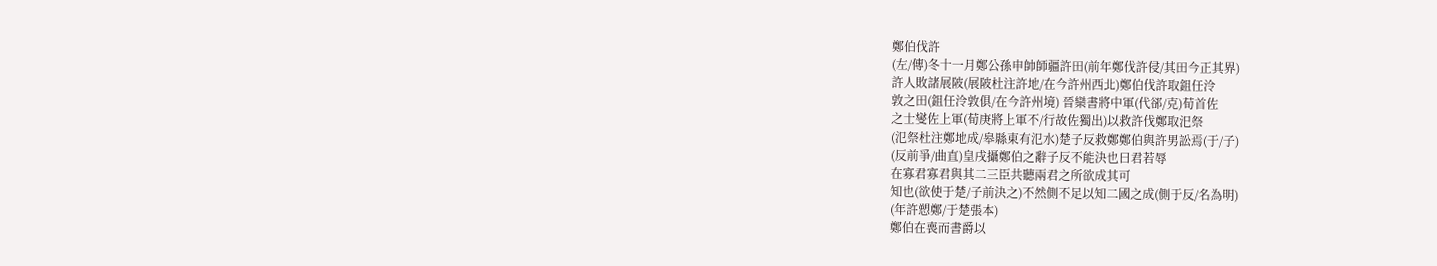鄭伯伐許
(左/傳)冬十一月鄭公孫申帥師疆許田(前年鄭伐許侵/其田今正其界)
許人敗諸展陂(展陂杜注許地/在今許州西北)鄭伯伐許取鉏任泠
敦之田(鉏任泠敦俱/在今許州境) 晉欒書將中軍(代郤/克)荀首佐
之士燮佐上軍(荀庚將上軍不/行故佐獨出)以救許伐鄭取汜祭
(氾祭杜注鄭地成/皋縣東有氾水)楚子反救鄭鄭伯與許男訟焉(于/子)
(反前爭/曲直)皇戌攝鄭伯之辭子反不能決也曰君若辱
在寡君寡君與其二三臣共聽兩君之所欲成其可
知也(欲使于楚/子前決之)不然側不足以知二國之成(側于反/名為明)
(年許愬鄭/于楚張本)
鄭伯在喪而書爵以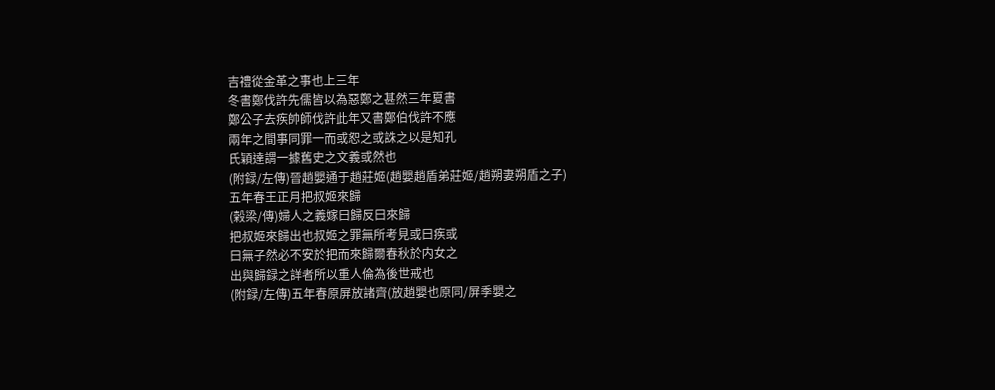吉禮從金革之事也上三年
冬書鄭伐許先儒皆以為惡鄭之甚然三年夏書
鄭公子去疾帥師伐許此年又書鄭伯伐許不應
兩年之間事同罪一而或恕之或誅之以是知孔
氏穎達謂一據舊史之文義或然也
(附録/左傳)晉趙嬰通于趙莊姬(趙嬰趙盾弟莊姬/趙朔妻朔盾之子)
五年春王正月把叔姬來歸
(榖梁/傳)婦人之義嫁曰歸反曰來歸
把叔姬來歸出也叔姬之罪無所考見或曰疾或
曰無子然必不安於把而來歸爾春秋於内女之
出與歸録之詳者所以重人倫為後世戒也
(附録/左傳)五年春原屏放諸齊(放趙嬰也原同/屏季嬰之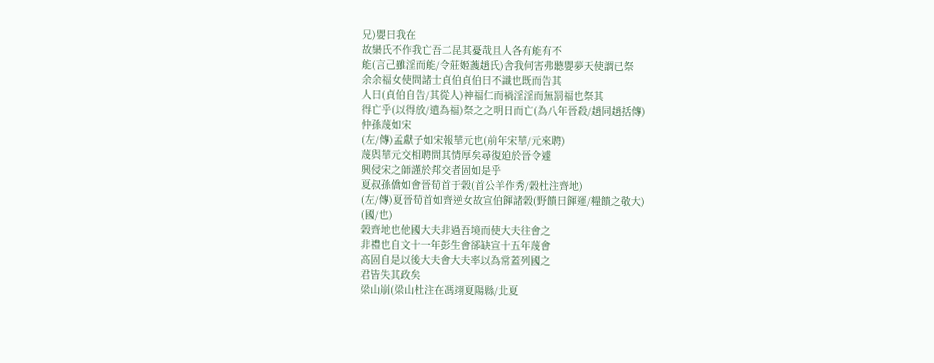兄)嬰曰我在
故欒氏不作我亡吾二昆其憂哉且人各有能有不
能(言己雖淫而能/令莊姬䕶趙氏)舎我何害弗聽嬰夢天使謂已祭
余余福女使問諸士貞伯貞伯曰不識也既而告其
人曰(貞伯自告/其從人)神福仁而禍淫淫而無罰福也祭其
得亡乎(以得放/遣為福)祭之之明日而亡(為八年晉殺/趙同趙括傳)
仲孫蔑如宋
(左/傳)孟獻子如宋報華元也(前年宋華/元來聘)
蔑與華元交相聘問其情厚矣尋復廹於晉令遽
興侵宋之師謹於邦交者固如是乎
夏叔孫僑如㑹晉荀首于榖(首公羊作秀/榖杜注齊地)
(左/傳)夏晉荀首如齊逆女故宣伯餫諸榖(野饋曰餫運/糧饋之敬大)
(國/也)
榖齊地也他國大夫非過吾境而使大夫往㑹之
非禮也自文十一年彭生㑹郤缺宣十五年蔑㑹
髙固自是以後大夫㑹大夫率以為常蓋列國之
君皆失其政矣
梁山崩(梁山杜注在馮翊夏陽縣/北夏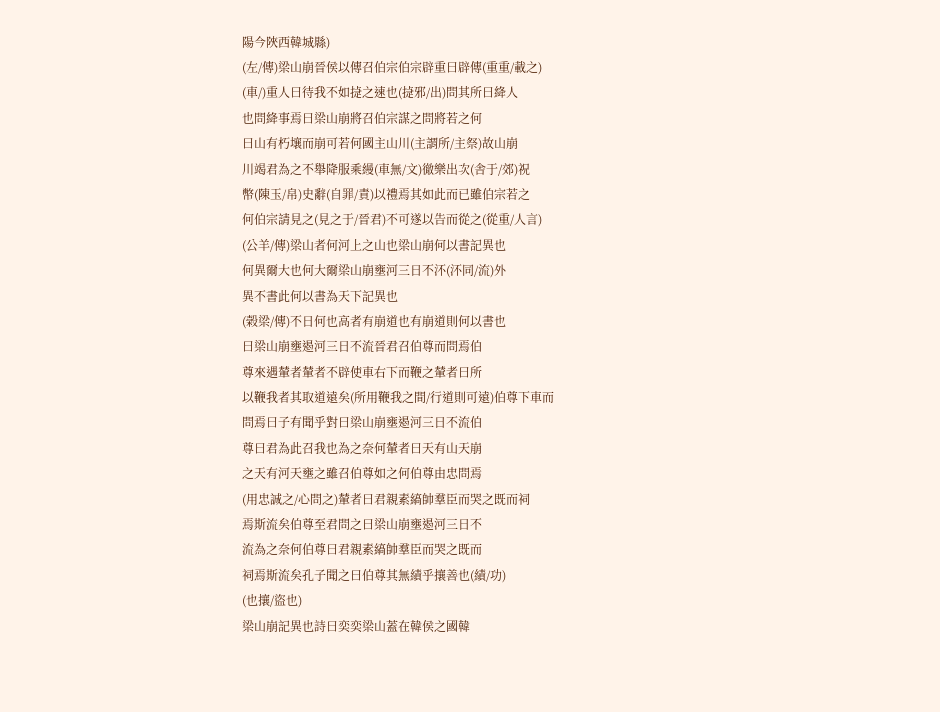陽今陜西韓城縣)
(左/傳)梁山崩晉侯以傳召伯宗伯宗辟重曰辟傳(重重/載之)
(車/)重人曰待我不如㨗之速也(㨗邪/出)問其所曰絳人
也問絳事焉曰梁山崩將召伯宗謀之問將若之何
曰山有朽壤而崩可若何國主山川(主謂所/主祭)故山崩
川竭君為之不舉降服乘縵(車無/文)徹樂出次(舎于/郊)祝
幣(陳玉/帛)史辭(自罪/責)以禮焉其如此而已雖伯宗若之
何伯宗請見之(見之于/晉君)不可遂以告而從之(從重/人言)
(公羊/傳)梁山者何河上之山也梁山崩何以書記異也
何異爾大也何大爾梁山崩壅河三日不㳅(㳅同/流)外
異不書此何以書為天下記異也
(榖梁/傳)不日何也高者有崩道也有崩道則何以書也
曰梁山崩壅遏河三日不流晉君召伯尊而問焉伯
尊來遇輦者輦者不辟使車右下而鞭之輦者曰所
以鞭我者其取道遠矣(所用鞭我之間/行道則可遠)伯尊下車而
問焉曰子有聞乎對曰梁山崩壅遏河三日不流伯
尊曰君為此召我也為之奈何輦者曰天有山天崩
之天有河天壅之雖召伯尊如之何伯尊由忠問焉
(用忠誠之/心問之)輦者曰君親素縞帥羣臣而哭之既而祠
焉斯流矣伯尊至君問之曰梁山崩壅遏河三日不
流為之奈何伯尊曰君親素縞帥羣臣而哭之既而
祠焉斯流矣孔子聞之曰伯尊其無績乎攘善也(績/功)
(也攘/盜也)
梁山崩記異也詩曰奕奕梁山蓋在韓侯之國韓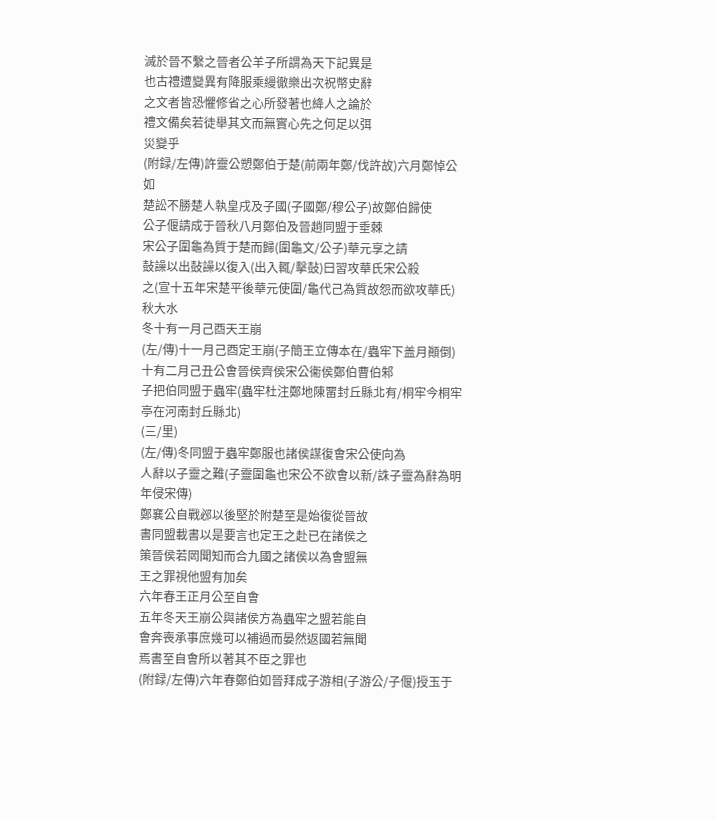滅於晉不繫之晉者公羊子所謂為天下記異是
也古禮遭變異有降服乘縵徹樂出次祝幣史辭
之文者皆恐懼修省之心所發著也絳人之論於
禮文備矣若徒舉其文而無實心先之何足以弭
災變乎
(附録/左傳)許靈公愬鄭伯于楚(前兩年鄭/伐許故)六月鄭悼公如
楚訟不勝楚人執皇戌及子國(子國鄭/穆公子)故鄭伯歸使
公子偃請成于晉秋八月鄭伯及晉趙同盟于垂棘
宋公子圍龜為質于楚而歸(圍龜文/公子)華元享之請
鼔譟以出鼔譟以復入(出入輒/擊鼔)曰習攻華氏宋公殺
之(宣十五年宋楚平後華元使圍/龜代己為質故怨而欲攻華氏)
秋大水
冬十有一月己酉天王崩
(左/傳)十一月己酉定王崩(子簡王立傳本在/蟲牢下盖月顚倒)
十有二月己丑公㑹晉侯齊侯宋公衞侯鄭伯曹伯邾
子把伯同盟于蟲牢(蟲牢杜注鄭地陳畱封丘縣北有/桐牢今桐牢亭在河南封丘縣北)
(三/里)
(左/傳)冬同盟于蟲牢鄭服也諸侯謀復㑹宋公使向為
人辭以子靈之難(子靈圍龜也宋公不欲㑹以新/誅子靈為辭為明年侵宋傳)
鄭襄公自戰邲以後堅於附楚至是始復從晉故
書同盟載書以是要言也定王之赴已在諸侯之
策晉侯若㒺聞知而合九國之諸侯以為㑹盟無
王之罪視他盟有加矣
六年春王正月公至自㑹
五年冬天王崩公與諸侯方為蟲牢之盟若能自
㑹奔喪承事庶幾可以補過而晏然返國若無聞
焉書至自㑹所以著其不臣之罪也
(附録/左傳)六年春鄭伯如晉拜成子游相(子游公/子偃)授玉于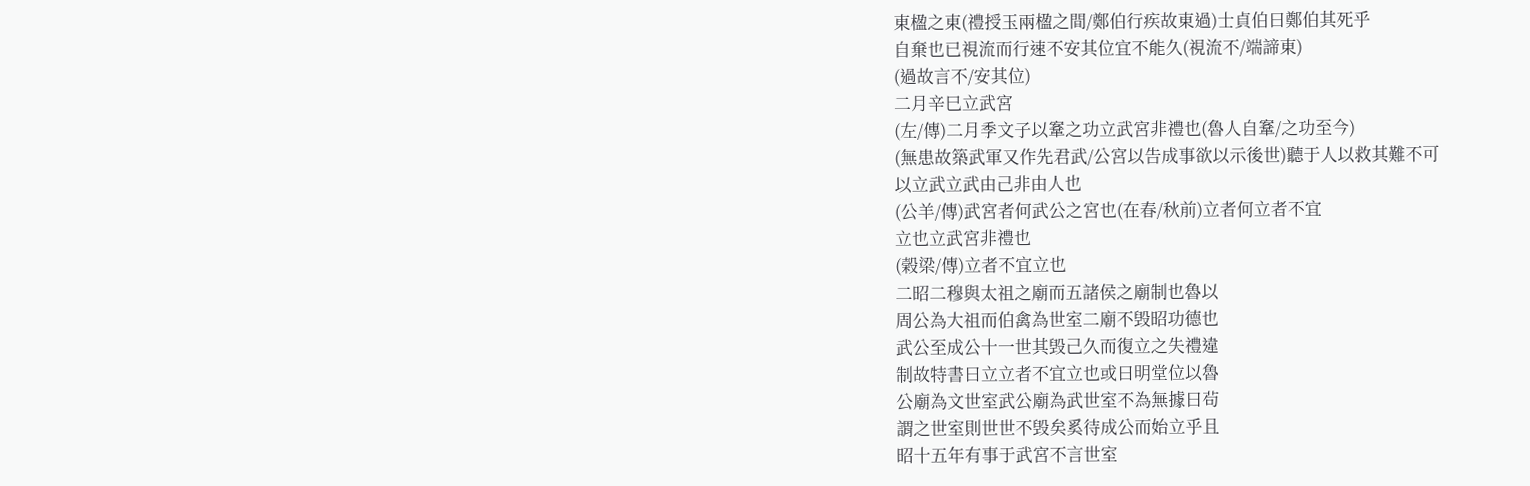東楹之東(禮授玉兩楹之間/鄭伯行疾故東過)士貞伯曰鄭伯其死乎
自棄也已視流而行速不安其位宜不能久(視流不/端諦東)
(過故言不/安其位)
二月辛巳立武宮
(左/傳)二月季文子以鞌之功立武宮非禮也(魯人自鞌/之功至今)
(無患故築武軍又作先君武/公宮以告成事欲以示後世)聽于人以救其難不可
以立武立武由己非由人也
(公羊/傳)武宮者何武公之宮也(在春/秋前)立者何立者不宜
立也立武宮非禮也
(榖梁/傳)立者不宜立也
二昭二穆與太祖之廟而五諸侯之廟制也魯以
周公為大祖而伯禽為世室二廟不毁昭功德也
武公至成公十一世其毁己久而復立之失禮違
制故特書曰立立者不宜立也或曰明堂位以魯
公廟為文世室武公廟為武世室不為無據曰茍
謂之世室則世世不毁矣奚待成公而始立乎且
昭十五年有事于武宮不言世室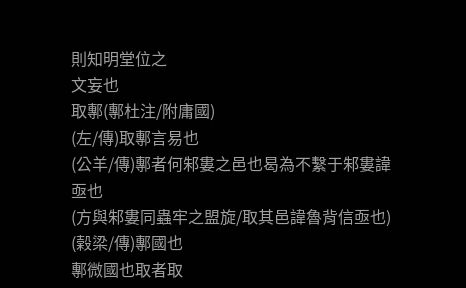則知明堂位之
文妄也
取鄟(鄟杜注/附庸國)
(左/傳)取鄟言易也
(公羊/傳)鄟者何邾婁之邑也曷為不繫于邾婁諱亟也
(方與邾婁同蟲牢之盟旋/取其邑諱魯背信亟也)
(榖梁/傳)鄟國也
鄟微國也取者取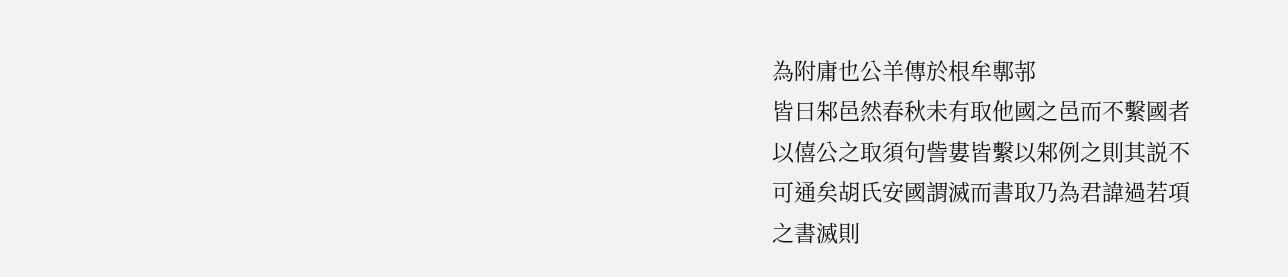為附庸也公羊傳於根牟鄟邿
皆曰邾邑然春秋未有取他國之邑而不繫國者
以僖公之取須句訾婁皆繫以邾例之則其説不
可通矣胡氏安國謂滅而書取乃為君諱過若項
之書滅則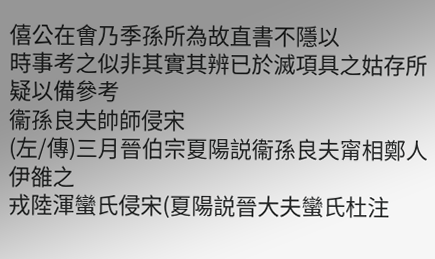僖公在㑹乃季孫所為故直書不隱以
時事考之似非其實其辨已於滅項具之姑存所
疑以備參考
衞孫良夫帥師侵宋
(左/傳)三月晉伯宗夏陽説衞孫良夫甯相鄭人伊雒之
戎陸渾蠻氏侵宋(夏陽説晉大夫蠻氏杜注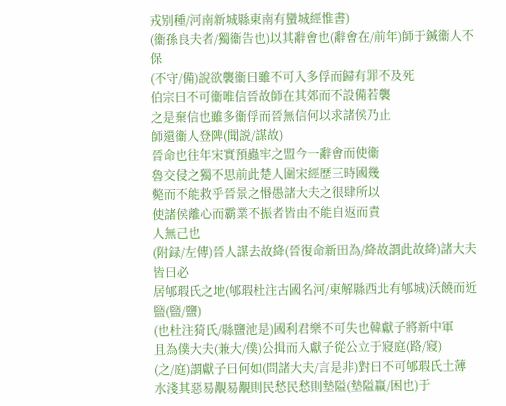戎别種/河南新城縣東南有蠻城經惟書)
(衞孫良夫者/獨衞告也)以其辭㑹也(辭㑹在/前年)師于鍼衞人不保
(不守/備)說欲襲衞曰雖不可入多俘而歸有罪不及死
伯宗曰不可衞唯信晉故師在其郊而不設備若襲
之是棄信也雖多衞俘而晉無信何以求諸侯乃止
師還衞人登陴(聞説/謀故)
晉命也往年宋實預蟲牢之盟今一辭㑹而使衞
魯交侵之獨不思前此楚人圍宋經歴三時國幾
斃而不能救乎晉景之惽愚諸大夫之很肆所以
使諸侯離心而霸業不振者皆由不能自返而責
人無己也
(附録/左傳)晉人謀去故絳(晉復命新田為/絳故謂此故絳)諸大夫皆曰必
居郇瑕氏之地(郇瑕杜注古國名河/東解縣西北有郇城)沃饒而近盬(盬/鹽)
(也杜注猗氏/縣鹽池是)國利君樂不可失也韓獻子將新中軍
且為僕大夫(兼大/僕)公揖而入獻子從公立于寢庭(路/寢)
(之/庭)謂獻子曰何如(問諸大夫/言是非)對曰不可郇瑕氏土薄
水淺其惡易覯易覯則民愁民愁則墊隘(墊隘羸/困也)于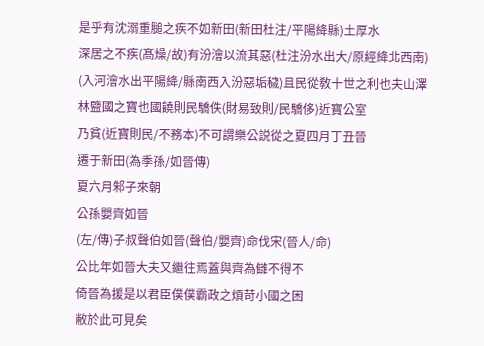是乎有沈溺重膇之疾不如新田(新田杜注/平陽絳縣)土厚水
深居之不疾(髙燥/故)有汾澮以流其惡(杜注汾水出大/原經絳北西南)
(入河澮水出平陽絳/縣南西入汾惡垢穢)且民從敎十世之利也夫山澤
林盬國之寶也國饒則民驕佚(財易致則/民驕侈)近寶公室
乃貧(近寶則民/不務本)不可謂樂公説從之夏四月丁丑晉
遷于新田(為季孫/如晉傳)
夏六月邾子來朝
公孫嬰齊如晉
(左/傳)子叔聲伯如晉(聲伯/嬰齊)命伐宋(晉人/命)
公比年如晉大夫又繼往焉蓋與齊為讎不得不
倚晉為援是以君臣僕僕霸政之煩苛小國之困
敝於此可見矣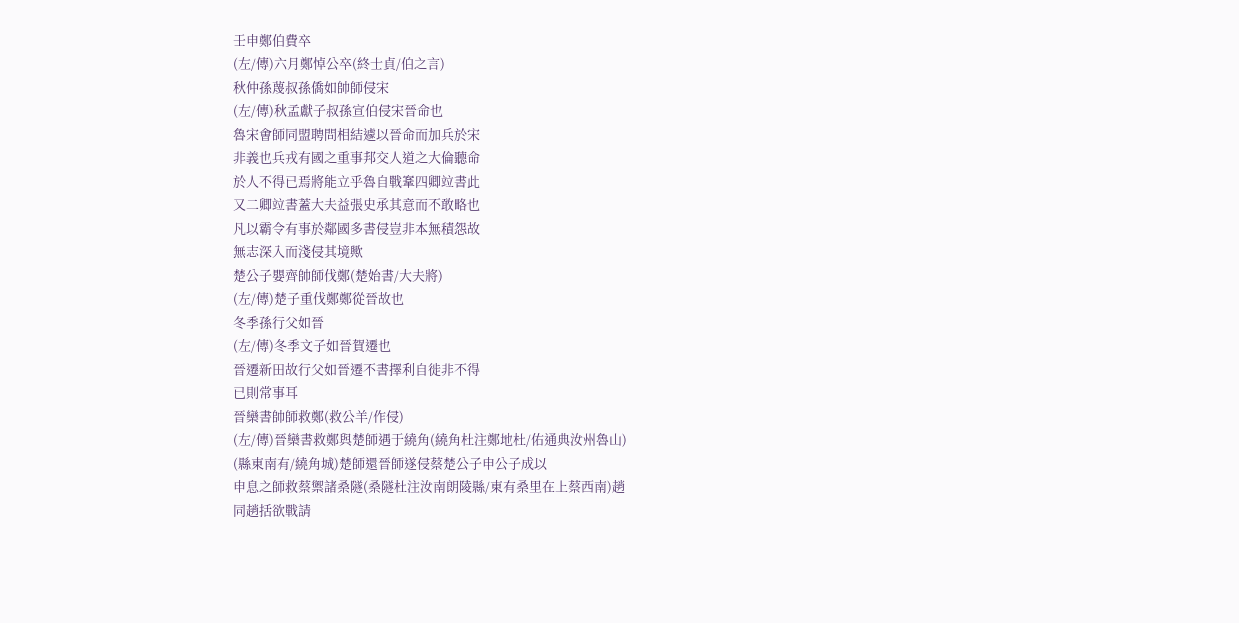壬申鄭伯費卒
(左/傳)六月鄭悼公卒(終士貞/伯之言)
秋仲孫蔑叔孫僑如帥師侵宋
(左/傳)秋孟獻子叔孫宣伯侵宋晉命也
魯宋㑹師同盟聘問相結遽以晉命而加兵於宋
非義也兵戎有國之重事邦交人道之大倫聽命
於人不得已焉將能立乎魯自戰鞌四卿竝書此
又二卿竝書蓋大夫益張史承其意而不敢略也
凡以霸令有事於鄰國多書侵豈非本無積怨故
無志深入而淺侵其境歟
楚公子嬰齊帥師伐鄭(楚始書/大夫將)
(左/傳)楚子重伐鄭鄭從晉故也
冬季孫行父如晉
(左/傳)冬季文子如晉賀遷也
晉遷新田故行父如晉遷不書擇利自徙非不得
已則常事耳
晉欒書帥師救鄭(救公羊/作侵)
(左/傳)晉欒書救鄭與楚師遇于繞角(繞角杜注鄭地杜/佑通典汝州魯山)
(縣東南有/繞角城)楚師還晉師遂侵蔡楚公子申公子成以
申息之師救蔡禦諸桑隧(桑隧杜注汝南朗陵縣/東有桑里在上蔡西南)趙
同趙括欲戰請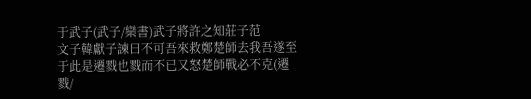于武子(武子/欒書)武子將許之知莊子范
文子韓獻子諫曰不可吾來救鄭楚師去我吾遂至
于此是遷戮也戮而不已又怒楚師戰必不克(遷戮/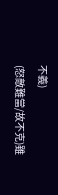不義)
(怒敵難當/故不克)雖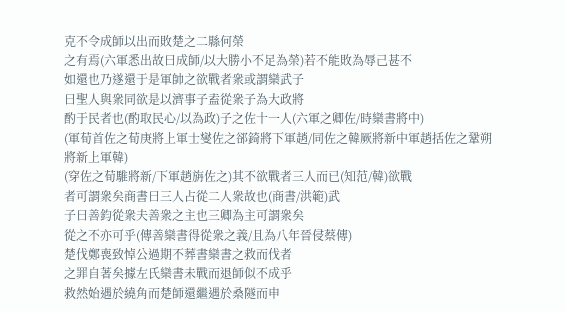克不令成師以出而敗楚之二縣何榮
之有焉(六軍悉出故曰成師/以大勝小不足為榮)若不能敗為辱己甚不
如還也乃遂還于是軍帥之欲戰者衆或謂欒武子
曰聖人與衆同欲是以濟事子盍從衆子為大政將
酌于民者也(酌取民心/以為政)子之佐十一人(六軍之卿佐/時欒書將中)
(軍荀首佐之荀庚將上軍士燮佐之郤錡將下軍趙/同佐之韓厥將新中軍趙括佐之鞏朔將新上軍韓)
(穿佐之荀騅將新/下軍趙旃佐之)其不欲戰者三人而已(知范/韓)欲戰
者可謂衆矣商書曰三人占從二人衆故也(商書/洪範)武
子曰善鈞從衆夫善衆之主也三卿為主可謂衆矣
從之不亦可乎(傳善欒書得從衆之義/且為八年晉侵蔡傳)
楚伐鄭喪致悼公過期不葬書欒書之救而伐者
之罪自著矣據左氏欒書未戰而退師似不成乎
救然始遇於繞角而楚師還繼遇於桑隧而申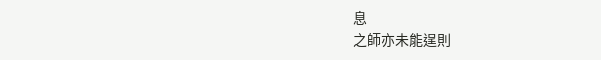息
之師亦未能逞則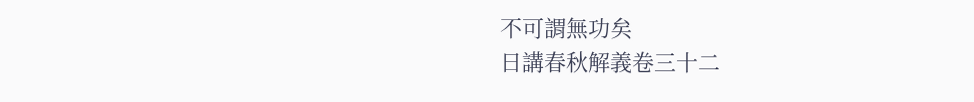不可謂無功矣
日講春秋解義卷三十二